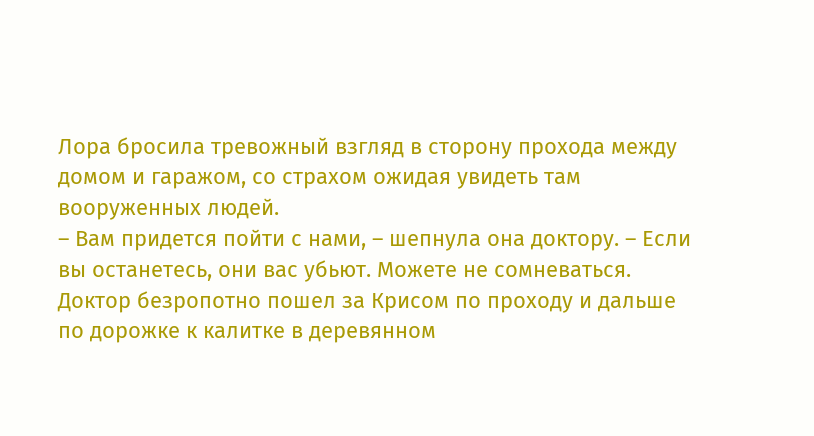Лора бросила тревожный взгляд в сторону прохода между домом и гаражом, со страхом ожидая увидеть там вооруженных людей.
– Вам придется пойти с нами, – шепнула она доктору. – Если вы останетесь, они вас убьют. Можете не сомневаться.
Доктор безропотно пошел за Крисом по проходу и дальше по дорожке к калитке в деревянном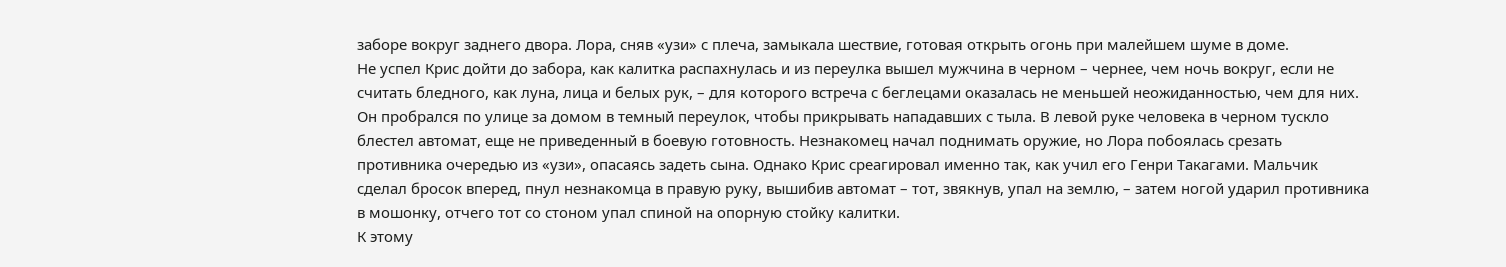заборе вокруг заднего двора. Лора, сняв «узи» с плеча, замыкала шествие, готовая открыть огонь при малейшем шуме в доме.
Не успел Крис дойти до забора, как калитка распахнулась и из переулка вышел мужчина в черном – чернее, чем ночь вокруг, если не считать бледного, как луна, лица и белых рук, – для которого встреча с беглецами оказалась не меньшей неожиданностью, чем для них. Он пробрался по улице за домом в темный переулок, чтобы прикрывать нападавших с тыла. В левой руке человека в черном тускло блестел автомат, еще не приведенный в боевую готовность. Незнакомец начал поднимать оружие, но Лора побоялась срезать противника очередью из «узи», опасаясь задеть сына. Однако Крис среагировал именно так, как учил его Генри Такагами. Мальчик сделал бросок вперед, пнул незнакомца в правую руку, вышибив автомат – тот, звякнув, упал на землю, – затем ногой ударил противника в мошонку, отчего тот со стоном упал спиной на опорную стойку калитки.
К этому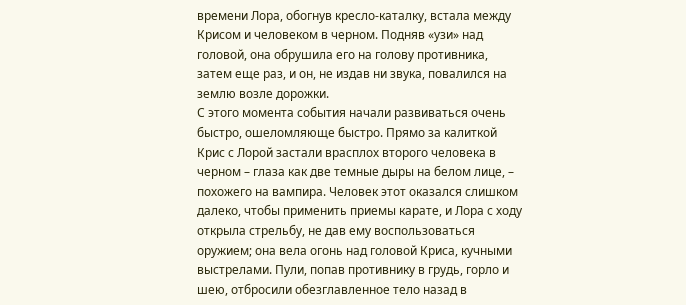времени Лора, обогнув кресло-каталку, встала между Крисом и человеком в черном. Подняв «узи» над головой, она обрушила его на голову противника, затем еще раз, и он, не издав ни звука, повалился на землю возле дорожки.
С этого момента события начали развиваться очень быстро, ошеломляюще быстро. Прямо за калиткой Крис с Лорой застали врасплох второго человека в черном – глаза как две темные дыры на белом лице, – похожего на вампира. Человек этот оказался слишком далеко, чтобы применить приемы карате, и Лора с ходу открыла стрельбу, не дав ему воспользоваться оружием; она вела огонь над головой Криса, кучными выстрелами. Пули, попав противнику в грудь, горло и шею, отбросили обезглавленное тело назад в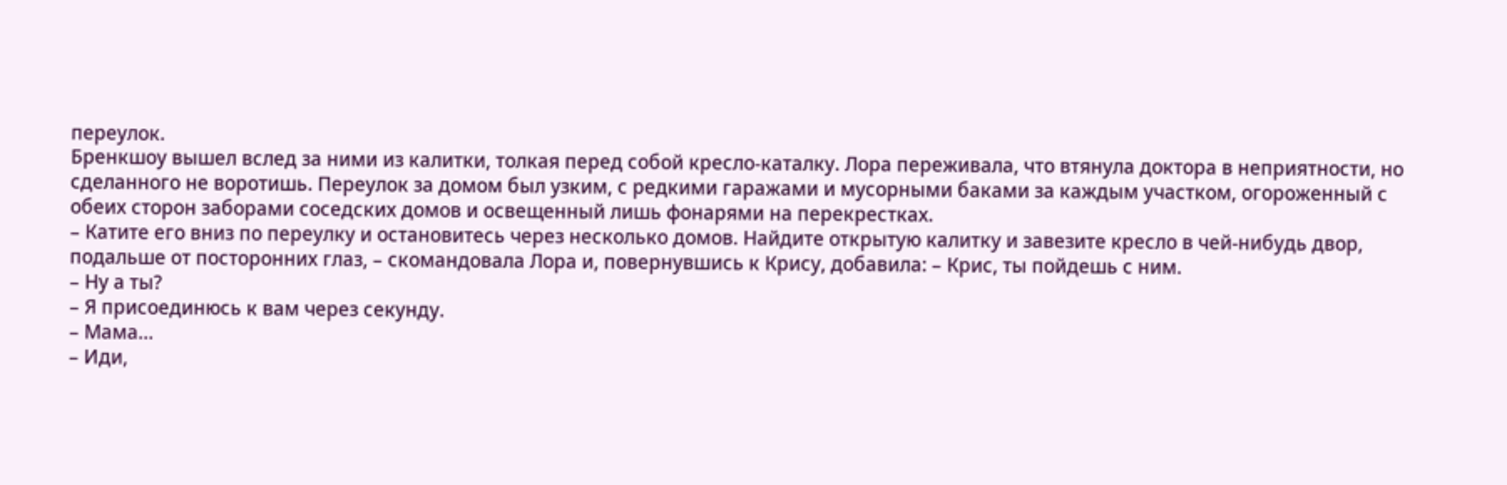переулок.
Бренкшоу вышел вслед за ними из калитки, толкая перед собой кресло-каталку. Лора переживала, что втянула доктора в неприятности, но сделанного не воротишь. Переулок за домом был узким, с редкими гаражами и мусорными баками за каждым участком, огороженный с обеих сторон заборами соседских домов и освещенный лишь фонарями на перекрестках.
– Катите его вниз по переулку и остановитесь через несколько домов. Найдите открытую калитку и завезите кресло в чей-нибудь двор, подальше от посторонних глаз, – скомандовала Лора и, повернувшись к Крису, добавила: – Крис, ты пойдешь с ним.
– Ну а ты?
– Я присоединюсь к вам через секунду.
– Мама…
– Иди,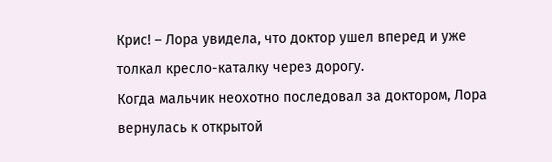Крис! – Лора увидела, что доктор ушел вперед и уже толкал кресло-каталку через дорогу.
Когда мальчик неохотно последовал за доктором, Лора вернулась к открытой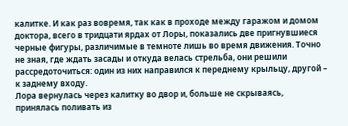калитке. И как раз вовремя, так как в проходе между гаражом и домом доктора, всего в тридцати ярдах от Лоры, показались две пригнувшиеся черные фигуры, различимые в темноте лишь во время движения. Точно не зная, где ждать засады и откуда велась стрельба, они решили рассредоточиться: один из них направился к переднему крыльцу, другой – к заднему входу.
Лора вернулась через калитку во двор и, больше не скрываясь, принялась поливать из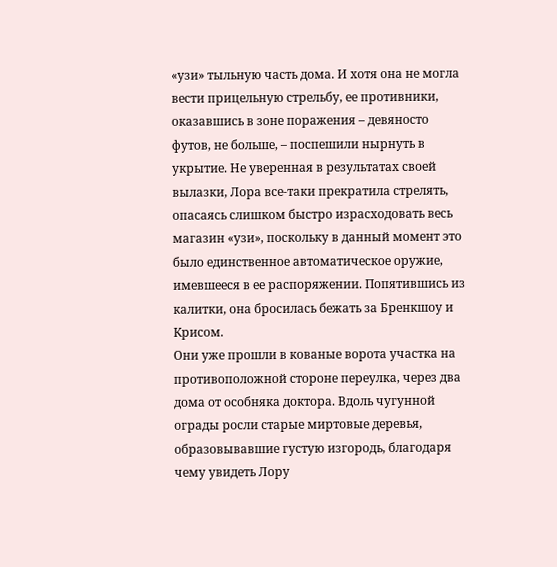«узи» тыльную часть дома. И хотя она не могла вести прицельную стрельбу, ее противники, оказавшись в зоне поражения – девяносто футов, не больше, – поспешили нырнуть в укрытие. Не уверенная в результатах своей вылазки, Лора все-таки прекратила стрелять, опасаясь слишком быстро израсходовать весь магазин «узи», поскольку в данный момент это было единственное автоматическое оружие, имевшееся в ее распоряжении. Попятившись из калитки, она бросилась бежать за Бренкшоу и Крисом.
Они уже прошли в кованые ворота участка на противоположной стороне переулка, через два дома от особняка доктора. Вдоль чугунной ограды росли старые миртовые деревья, образовывавшие густую изгородь, благодаря чему увидеть Лору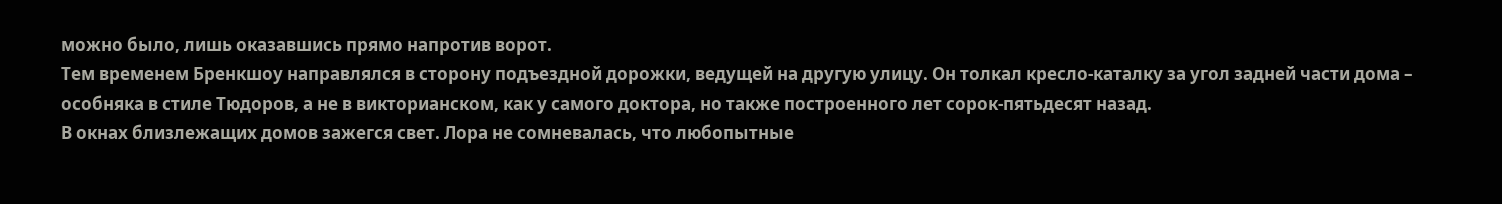можно было, лишь оказавшись прямо напротив ворот.
Тем временем Бренкшоу направлялся в сторону подъездной дорожки, ведущей на другую улицу. Он толкал кресло-каталку за угол задней части дома – особняка в стиле Тюдоров, а не в викторианском, как у самого доктора, но также построенного лет сорок-пятьдесят назад.
В окнах близлежащих домов зажегся свет. Лора не сомневалась, что любопытные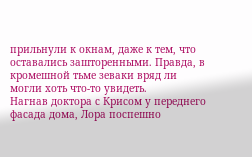прильнули к окнам, даже к тем, что оставались зашторенными. Правда, в кромешной тьме зеваки вряд ли могли хоть что-то увидеть.
Нагнав доктора с Крисом у переднего фасада дома, Лора поспешно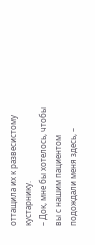оттащила их к развесистому кустарнику.
– Док, мне бы хотелось, чтобы вы с нашим пациентом подождали меня здесь, –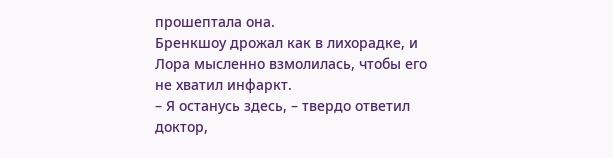прошептала она.
Бренкшоу дрожал как в лихорадке, и Лора мысленно взмолилась, чтобы его не хватил инфаркт.
– Я останусь здесь, – твердо ответил доктор,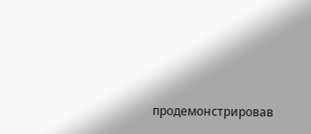продемонстрировав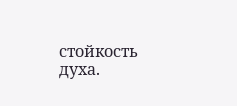стойкость духа.